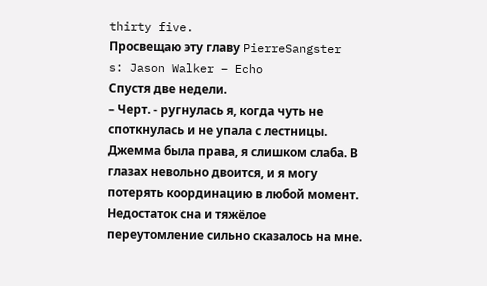thirty five.
Просвещаю эту главу PierreSangster
s: Jason Walker – Echo
Спустя две недели.
– Черт. - ругнулась я, когда чуть не споткнулась и не упала с лестницы. Джемма была права, я слишком слаба. В глазах невольно двоится, и я могу потерять координацию в любой момент.
Недостаток сна и тяжёлое переутомление сильно сказалось на мне.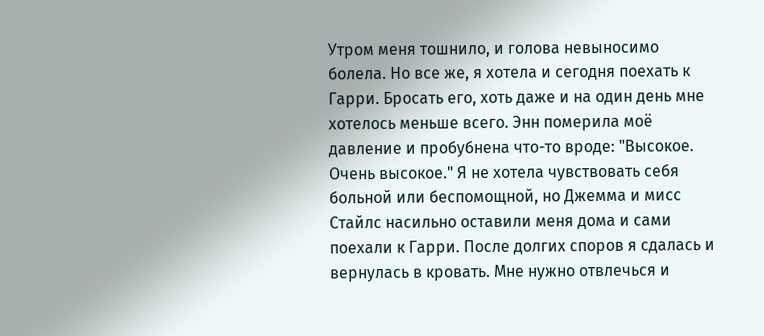Утром меня тошнило, и голова невыносимо болела. Но все же, я хотела и сегодня поехать к Гарри. Бросать его, хоть даже и на один день мне хотелось меньше всего. Энн померила моё давление и пробубнена что-то вроде: "Высокое. Очень высокое." Я не хотела чувствовать себя больной или беспомощной, но Джемма и мисс Стайлс насильно оставили меня дома и сами поехали к Гарри. После долгих споров я сдалась и вернулась в кровать. Мне нужно отвлечься и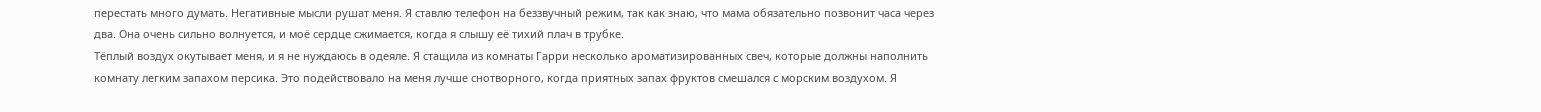перестать много думать. Негативные мысли рушат меня. Я ставлю телефон на беззвучный режим, так как знаю, что мама обязательно позвонит часа через два. Она очень сильно волнуется, и моё сердце сжимается, когда я слышу её тихий плач в трубке.
Тёплый воздух окутывает меня, и я не нуждаюсь в одеяле. Я стащила из комнаты Гарри несколько ароматизированных свеч, которые должны наполнить комнату легким запахом персика. Это подействовало на меня лучше снотворного, когда приятных запах фруктов смешался с морским воздухом. Я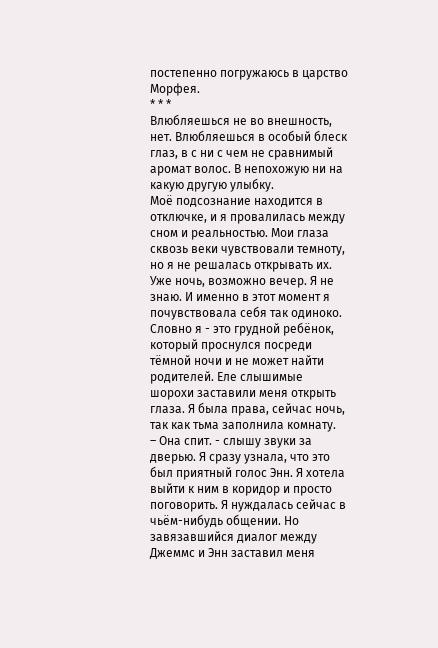постепенно погружаюсь в царство Морфея.
* * *
Влюбляешься не во внешность, нет. Влюбляешься в особый блеск глаз, в с ни с чем не сравнимый аромат волос. В непохожую ни на какую другую улыбку.
Моё подсознание находится в отключке, и я провалилась между сном и реальностью. Мои глаза сквозь веки чувствовали темноту, но я не решалась открывать их. Уже ночь, возможно вечер. Я не знаю. И именно в этот момент я почувствовала себя так одиноко. Словно я - это грудной ребёнок, который проснулся посреди тёмной ночи и не может найти родителей. Еле слышимые шорохи заставили меня открыть глаза. Я была права, сейчас ночь, так как тьма заполнила комнату.
– Она спит. - слышу звуки за дверью. Я сразу узнала, что это был приятный голос Энн. Я хотела выйти к ним в коридор и просто поговорить. Я нуждалась сейчас в чьём-нибудь общении. Но завязавшийся диалог между Джеммс и Энн заставил меня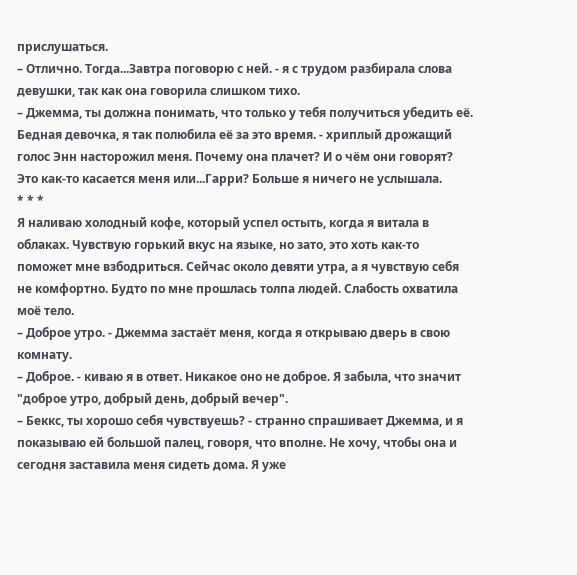прислушаться.
– Отлично. Тогда...Завтра поговорю с ней. - я с трудом разбирала слова девушки, так как она говорила слишком тихо.
– Джемма, ты должна понимать, что только у тебя получиться убедить её. Бедная девочка, я так полюбила её за это время. - хриплый дрожащий голос Энн насторожил меня. Почему она плачет? И о чём они говорят? Это как-то касается меня или...Гарри? Больше я ничего не услышала.
* * *
Я наливаю холодный кофе, который успел остыть, когда я витала в облаках. Чувствую горький вкус на языке, но зато, это хоть как-то поможет мне взбодриться. Сейчас около девяти утра, а я чувствую себя не комфортно. Будто по мне прошлась толпа людей. Слабость охватила моё тело.
– Доброе утро. - Джемма застаёт меня, когда я открываю дверь в свою комнату.
– Доброе. - киваю я в ответ. Никакое оно не доброе. Я забыла, что значит "доброе утро, добрый день, добрый вечер".
– Беккс, ты хорошо себя чувствуешь? - странно спрашивает Джемма, и я показываю ей большой палец, говоря, что вполне. Не хочу, чтобы она и сегодня заставила меня сидеть дома. Я уже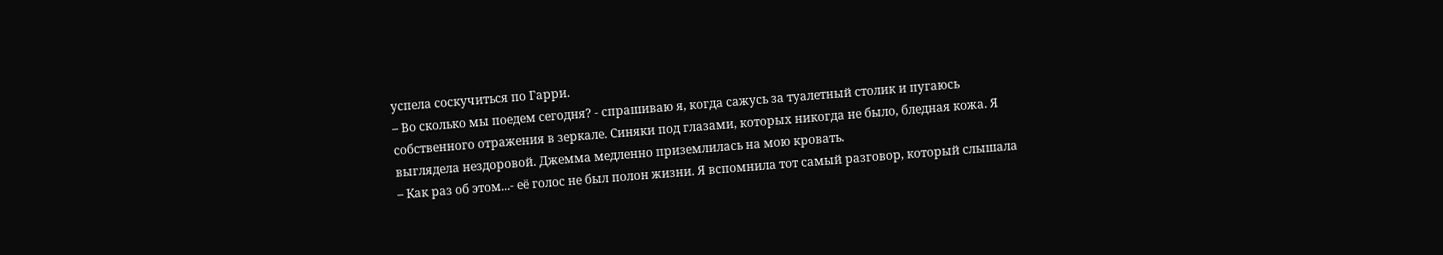успела соскучиться по Гарри.
– Во сколько мы поедем сегодня? - спрашиваю я, когда сажусь за туалетный столик и пугаюсь собственного отражения в зеркале. Синяки под глазами, которых никогда не было, бледная кожа. Я выглядела нездоровой. Джемма медленно приземлилась на мою кровать.
– Как раз об этом...- её голос не был полон жизни. Я вспомнила тот самый разговор, который слышала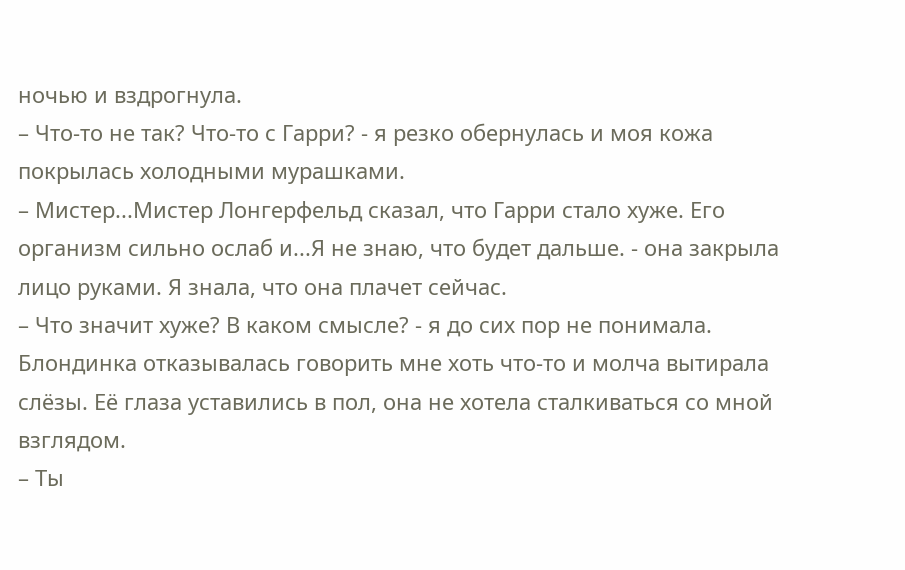ночью и вздрогнула.
– Что-то не так? Что-то с Гарри? - я резко обернулась и моя кожа покрылась холодными мурашками.
– Мистер...Мистер Лонгерфельд сказал, что Гарри стало хуже. Его организм сильно ослаб и...Я не знаю, что будет дальше. - она закрыла лицо руками. Я знала, что она плачет сейчас.
– Что значит хуже? В каком смысле? - я до сих пор не понимала. Блондинка отказывалась говорить мне хоть что-то и молча вытирала слёзы. Её глаза уставились в пол, она не хотела сталкиваться со мной взглядом.
– Ты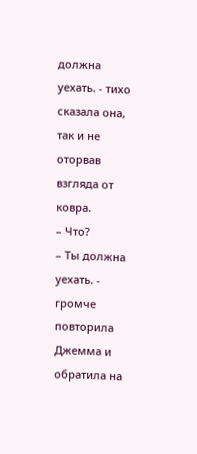должна уехать. - тихо сказала она, так и не оторвав взгляда от ковра.
– Что?
– Ты должна уехать. - громче повторила Джемма и обратила на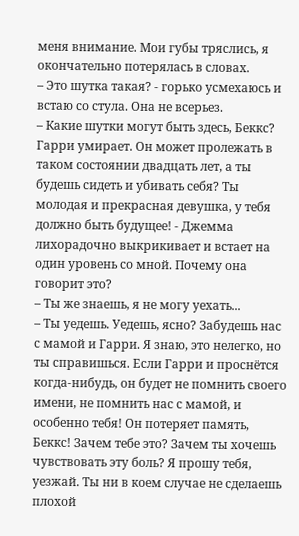меня внимание. Мои губы тряслись, я окончательно потерялась в словах.
– Это шутка такая? - горько усмехаюсь и встаю со стула. Она не всерьез.
– Какие шутки могут быть здесь, Беккс? Гарри умирает. Он может пролежать в таком состоянии двадцать лет, а ты будешь сидеть и убивать себя? Ты молодая и прекрасная девушка, у тебя должно быть будущее! - Джемма лихорадочно выкрикивает и встает на один уровень со мной. Почему она говорит это?
– Ты же знаешь, я не могу уехать...
– Ты уедешь. Уедешь, ясно? Забудешь нас с мамой и Гарри. Я знаю, это нелегко, но ты справишься. Если Гарри и проснётся когда-нибудь, он будет не помнить своего имени, не помнить нас с мамой, и особенно тебя! Он потеряет память, Беккс! Зачем тебе это? Зачем ты хочешь чувствовать эту боль? Я прошу тебя, уезжай. Ты ни в коем случае не сделаешь плохой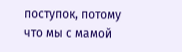поступок, потому что мы с мамой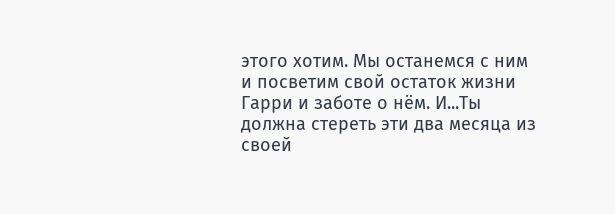этого хотим. Мы останемся с ним и посветим свой остаток жизни Гарри и заботе о нём. И...Ты должна стереть эти два месяца из своей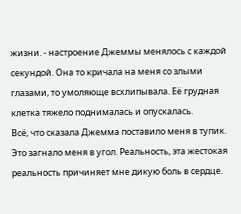жизни. - настроение Джеммы менялось с каждой секундой. Она то кричала на меня со злыми глазами, то умоляюще всхлипывала. Её грудная клетка тяжело поднималась и опускалась.
Всё, что сказала Джемма поставило меня в тупик. Это загнало меня в угол. Реальность, эта жестокая реальность причиняет мне дикую боль в сердце.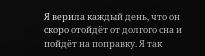Я верила каждый день, что он скоро отойдёт от долгого сна и пойдёт на поправку. Я так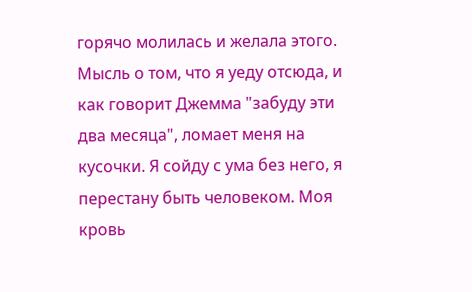горячо молилась и желала этого. Мысль о том, что я уеду отсюда, и как говорит Джемма "забуду эти два месяца", ломает меня на кусочки. Я сойду с ума без него, я перестану быть человеком. Моя кровь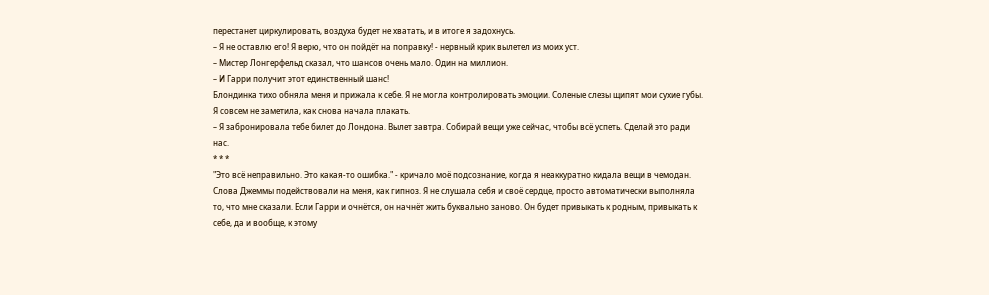перестанет циркулировать, воздуха будет не хватать, и в итоге я задохнусь.
– Я не оставлю его! Я верю, что он пойдёт на поправку! - нервный крик вылетел из моих уст.
– Мистер Лонгерфельд сказал, что шансов очень мало. Один на миллион.
– И Гарри получит этот единственный шанс!
Блондинка тихо обняла меня и прижала к себе. Я не могла контролировать эмоции. Соленые слезы щипят мои сухие губы. Я совсем не заметила, как снова начала плакать.
– Я забронировала тебе билет до Лондона. Вылет завтра. Собирай вещи уже сейчас, чтобы всё успеть. Сделай это ради нас.
* * *
"Это всё неправильно. Это какая-то ошибка." - кричало моё подсознание, когда я неаккуратно кидала вещи в чемодан. Слова Джеммы подействовали на меня, как гипноз. Я не слушала себя и своё сердце, просто автоматически выполняла то, что мне сказали. Если Гарри и очнётся, он начнёт жить буквально заново. Он будет привыкать к родным, привыкать к себе, да и вообще, к этому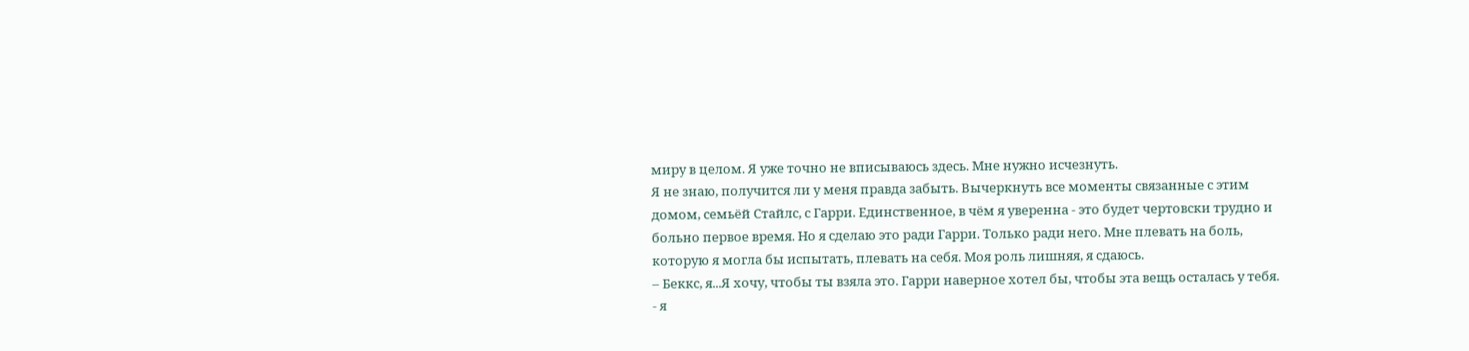миру в целом. Я уже точно не вписываюсь здесь. Мне нужно исчезнуть.
Я не знаю, получится ли у меня правда забыть. Вычеркнуть все моменты связанные с этим домом, семьёй Стайлс, с Гарри. Единственное, в чём я уверенна - это будет чертовски трудно и больно первое время. Но я сделаю это ради Гарри. Только ради него. Мне плевать на боль, которую я могла бы испытать, плевать на себя. Моя роль лишняя, я сдаюсь.
– Беккс, я...Я хочу, чтобы ты взяла это. Гарри наверное хотел бы, чтобы эта вещь осталась у тебя. - я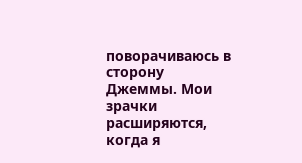поворачиваюсь в сторону Джеммы. Мои зрачки расширяются, когда я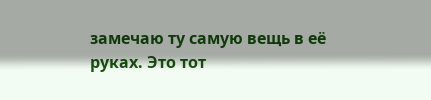замечаю ту самую вещь в её руках. Это тот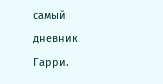самый дневник Гарри.